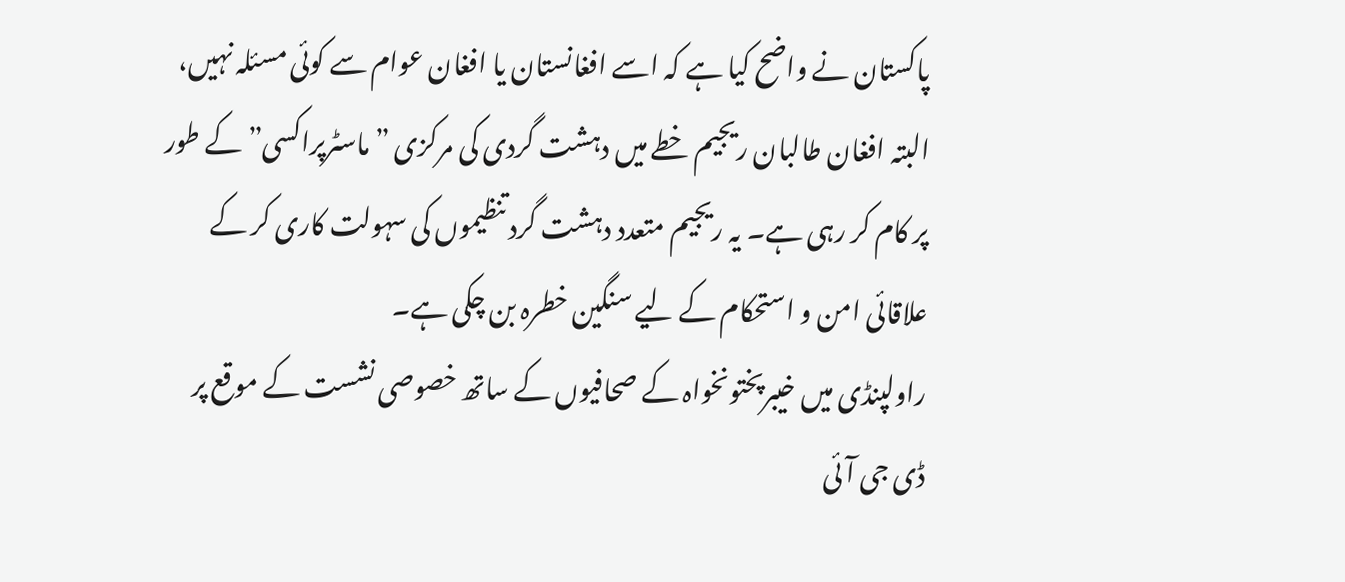پاکستان نے واضح کیا ہے کہ اسے افغانستان یا افغان عوام سے کوئی مسئلہ نہیں، البتہ افغان طالبان ریجیم خطے میں دہشت گردی کی مرکزی ” ماسٹرپراکسی” کے طور پر کام کر رہی ہے۔ یہ ریجیم متعدد دہشت گرد تنظیموں کی سہولت کاری کر کے علاقائی امن و استحکام کے لیے سنگین خطرہ بن چکی ہے۔
راولپنڈی میں خیبرپختونخواہ کے صحافیوں کے ساتھ خصوصی نشست کے موقع پر ڈی جی آئی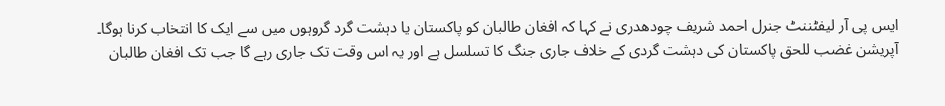ایس پی آر لیفٹننٹ جنرل احمد شریف چودھدری نے کہا کہ افغان طالبان کو پاکستان یا دہشت گرد گروہوں میں سے ایک کا انتخاب کرنا ہوگا۔
آپریشن غضب للحق پاکستان کی دہشت گردی کے خلاف جاری جنگ کا تسلسل ہے اور یہ اس وقت تک جاری رہے گا جب تک افغان طالبان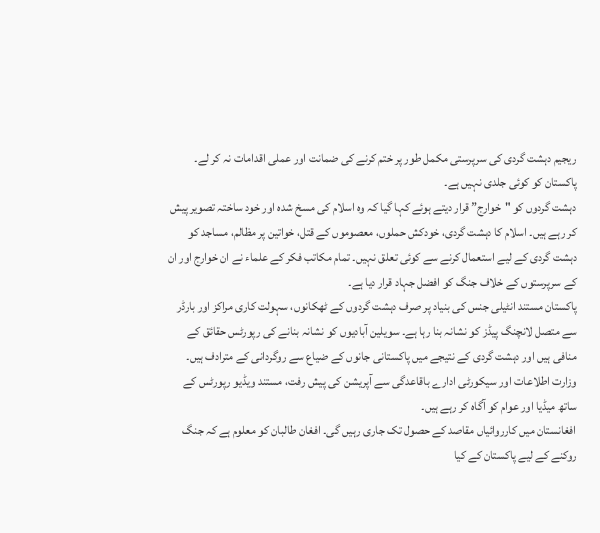ریجیم دہشت گردی کی سرپرستی مکمل طور پر ختم کرنے کی ضمانت اور عملی اقدامات نہ کر لے۔ پاکستان کو کوئی جلدی نہیں ہے۔
دہشت گردوں کو "خوارج” قرار دیتے ہوئے کہا گیا کہ وہ اسلام کی مسخ شدہ اور خود ساختہ تصویر پیش کر رہے ہیں۔ اسلام کا دہشت گردی، خودکش حملوں، معصوموں کے قتل، خواتین پر مظالم، مساجد کو دہشت گردی کے لیے استعمال کرنے سے کوئی تعلق نہیں۔ تمام مکاتب فکر کے علماء نے ان خوارج اور ان کے سرپرستوں کے خلاف جنگ کو افضل جہاد قرار دیا ہے۔
پاکستان مستند انٹیلی جنس کی بنیاد پر صرف دہشت گردوں کے ٹھکانوں، سہولت کاری مراکز اور بارڈر سے متصل لانچنگ پیڈز کو نشانہ بنا رہا ہے۔ سویلین آبادیوں کو نشانہ بنانے کی رپورٹس حقائق کے منافی ہیں اور دہشت گردی کے نتیجے میں پاکستانی جانوں کے ضیاع سے روگردانی کے مترادف ہیں۔ وزارت اطلاعات اور سیکورٹی ادارے باقاعدگی سے آپریشن کی پیش رفت، مستند ویڈیو رپورٹس کے ساتھ میڈیا اور عوام کو آگاہ کر رہے ہیں۔
افغانستان میں کارروائیاں مقاصد کے حصول تک جاری رہیں گی۔ افغان طالبان کو معلوم ہے کہ جنگ روکنے کے لیے پاکستان کے کیا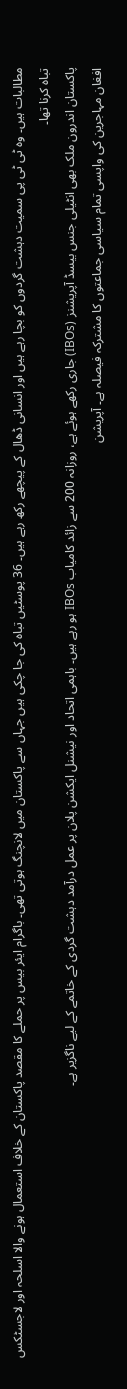مطالبات ہیں۔ وہ ٹی ٹی پی سمیت دہشت گردوں کو بچا رہے ہیں اور انسانی ڈھال کے پیچھے رکھ رہے ہیں۔ 36 پوسٹیں تباہ کی جا چکی ہیں جہاں سے پاکستان میں لانچنگ ہوتی تھی۔ باگرام ایئر بیس پر حملے کا مقصد پاکستان کے خلاف استعمال ہونے والا اسلحہ اور لاجسٹکس تباہ کرنا تھا۔
پاکستان اندرون ملک بھی انٹیلی جنس بیسڈ آپریشنز (IBOs) جاری رکھے ہوئے ہے، روزانہ 200 سے زائد کامیاب IBOs ہو رہے ہیں۔ باہمی اتحاد اور نیشنل ایکشن پلان پر عمل درآمد دہشت گردی کے خاتمے کے لیے ناگزیر ہے۔
افغان مہاجرین کی واپسی تمام سیاسی جماعتوں کا مشترکہ فیصلہ ہے۔ آپریشن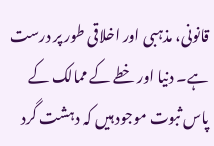قانونی، مذہبی اور اخلاقی طور پر درست ہے۔ دنیا اور خطے کے ممالک کے پاس ثبوت موجود ہیں کہ دہشت گرد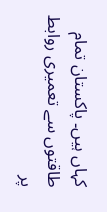کہاں ہیں۔ پاکستان تمام طاقتوں سے تعمیری روابط پر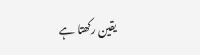یقین رکھتا ہے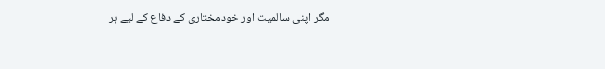مگر اپنی سالمیت اور خودمختاری کے دفاع کے لیے ہر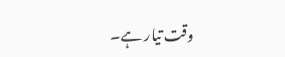وقت تیار ہے۔